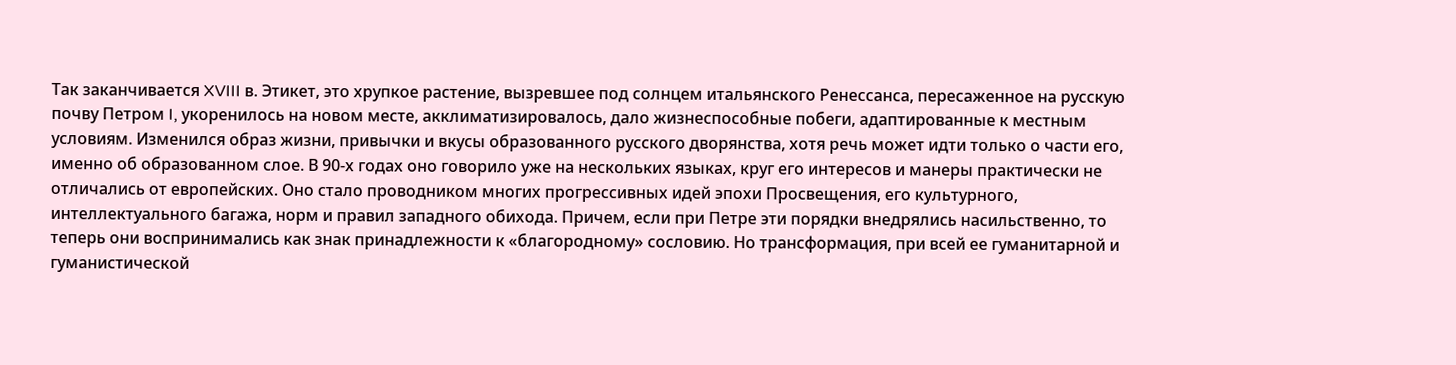Так заканчивается XVIII в. Этикет, это хрупкое растение, вызревшее под солнцем итальянского Ренессанса, пересаженное на русскую почву Петром I, укоренилось на новом месте, акклиматизировалось, дало жизнеспособные побеги, адаптированные к местным условиям. Изменился образ жизни, привычки и вкусы образованного русского дворянства, хотя речь может идти только о части его, именно об образованном слое. В 90-х годах оно говорило уже на нескольких языках, круг его интересов и манеры практически не отличались от европейских. Оно стало проводником многих прогрессивных идей эпохи Просвещения, его культурного, интеллектуального багажа, норм и правил западного обихода. Причем, если при Петре эти порядки внедрялись насильственно, то теперь они воспринимались как знак принадлежности к «благородному» сословию. Но трансформация, при всей ее гуманитарной и гуманистической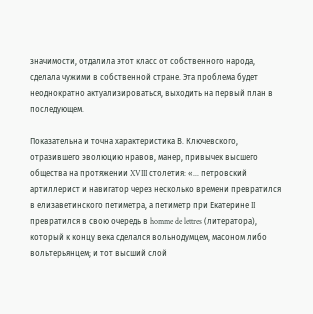значимости, отдалила этот класс от собственного народа, сделала чужими в собственной стране. Эта проблема будет неоднократно актуализироваться, выходить на первый план в последующем.

Показательна и точна характеристика В. Ключевского, отразившего эволюцию нравов, манер, привычек высшего общества на протяжении XVIII столетия: «… петровский артиллерист и навигатор через несколько времени превратился в елизаветинского петиметра, а петиметр при Екатерине II превратился в свою очередь в homme de lettres (литератора), который к концу века сделался вольнодумцем, масоном либо вольтерьянцем; и тот высший слой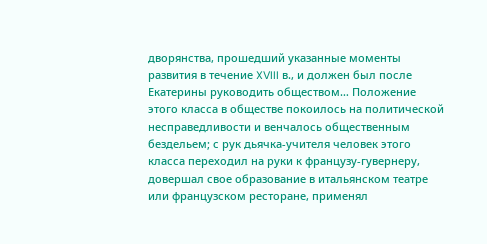дворянства, прошедший указанные моменты развития в течение XVIII в., и должен был после Екатерины руководить обществом… Положение этого класса в обществе покоилось на политической несправедливости и венчалось общественным бездельем; с рук дьячка-учителя человек этого класса переходил на руки к французу-гувернеру, довершал свое образование в итальянском театре или французском ресторане, применял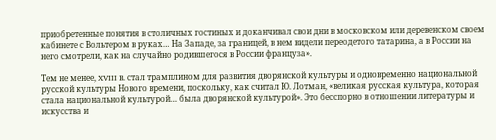приобретенные понятия в столичных гостиных и доканчивал свои дни в московском или деревенском своем кабинете с Вольтером в руках… На Западе, за границей, в нем видели переодетого татарина, а в России на него смотрели, как на случайно родившегося в России француза».

Тем не менее, XVIII в. стал трамплином для развития дворянской культуры и одновременно национальной русской культуры Нового времени, поскольку, как считал Ю. Лотман, «великая русская культура, которая стала национальной культурой… была дворянской культурой». Это бесспорно в отношении литературы и искусства и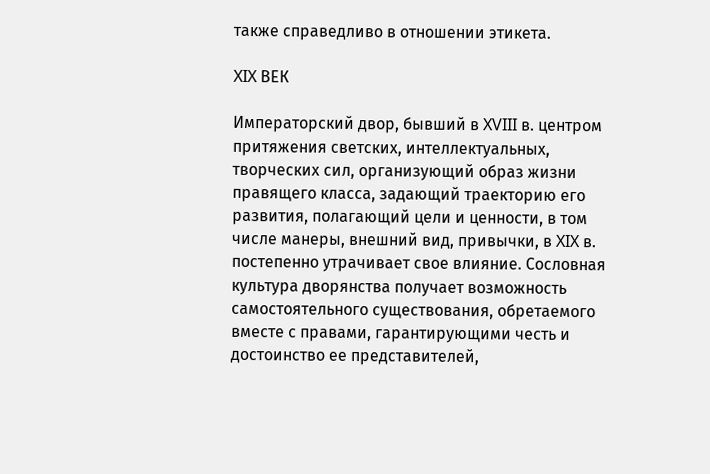также справедливо в отношении этикета.

XIX ВЕК

Императорский двор, бывший в XVIII в. центром притяжения светских, интеллектуальных, творческих сил, организующий образ жизни правящего класса, задающий траекторию его развития, полагающий цели и ценности, в том числе манеры, внешний вид, привычки, в XIX в. постепенно утрачивает свое влияние. Сословная культура дворянства получает возможность самостоятельного существования, обретаемого вместе с правами, гарантирующими честь и достоинство ее представителей,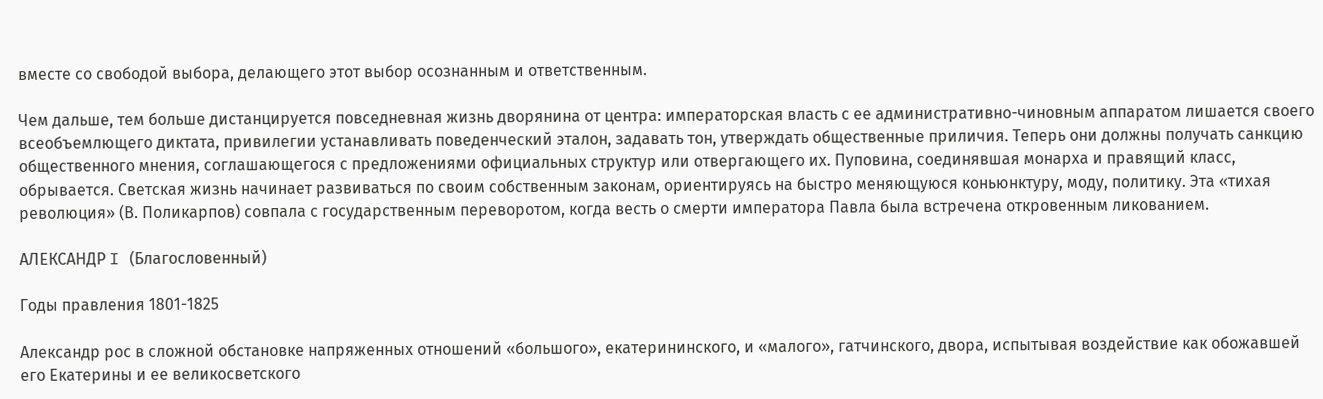вместе со свободой выбора, делающего этот выбор осознанным и ответственным.

Чем дальше, тем больше дистанцируется повседневная жизнь дворянина от центра: императорская власть с ее административно-чиновным аппаратом лишается своего всеобъемлющего диктата, привилегии устанавливать поведенческий эталон, задавать тон, утверждать общественные приличия. Теперь они должны получать санкцию общественного мнения, соглашающегося с предложениями официальных структур или отвергающего их. Пуповина, соединявшая монарха и правящий класс, обрывается. Светская жизнь начинает развиваться по своим собственным законам, ориентируясь на быстро меняющуюся коньюнктуру, моду, политику. Эта «тихая революция» (В. Поликарпов) совпала с государственным переворотом, когда весть о смерти императора Павла была встречена откровенным ликованием.

АЛЕКСАНДР I (Благословенный)

Годы правления 1801-1825

Александр рос в сложной обстановке напряженных отношений «большого», екатерининского, и «малого», гатчинского, двора, испытывая воздействие как обожавшей его Екатерины и ее великосветского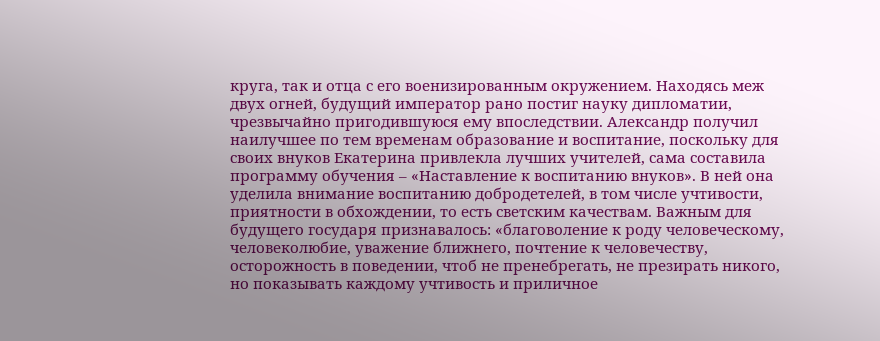круга, так и отца с его военизированным окружением. Находясь меж двух огней, будущий император рано постиг науку дипломатии, чрезвычайно пригодившуюся ему впоследствии. Александр получил наилучшее по тем временам образование и воспитание, поскольку для своих внуков Екатерина привлекла лучших учителей, сама составила программу обучения – «Наставление к воспитанию внуков». В ней она уделила внимание воспитанию добродетелей, в том числе учтивости, приятности в обхождении, то есть светским качествам. Важным для будущего государя признавалось: «благоволение к роду человеческому, человеколюбие, уважение ближнего, почтение к человечеству, осторожность в поведении, чтоб не пренебрегать, не презирать никого, но показывать каждому учтивость и приличное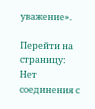уважение».

Перейти на страницу:
Нет соединения с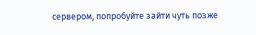сервером, попробуйте зайти чуть позже